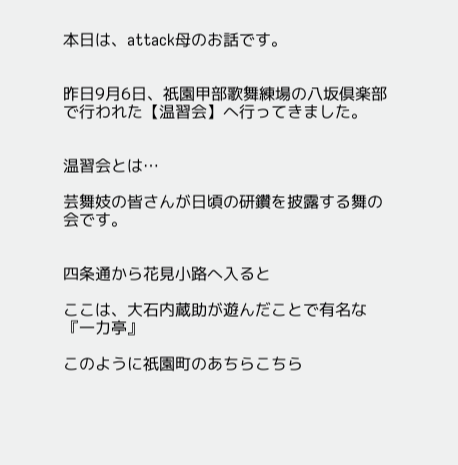本日は、attack母のお話です。


昨日9月6日、祇園甲部歌舞練場の八坂倶楽部で行われた【温習会】へ行ってきました。


温習会とは…

芸舞妓の皆さんが日頃の研鑽を披露する舞の会です。


四条通から花見小路へ入ると

ここは、大石内蔵助が遊んだことで有名な『一力亭』

このように祇園町のあちらこちら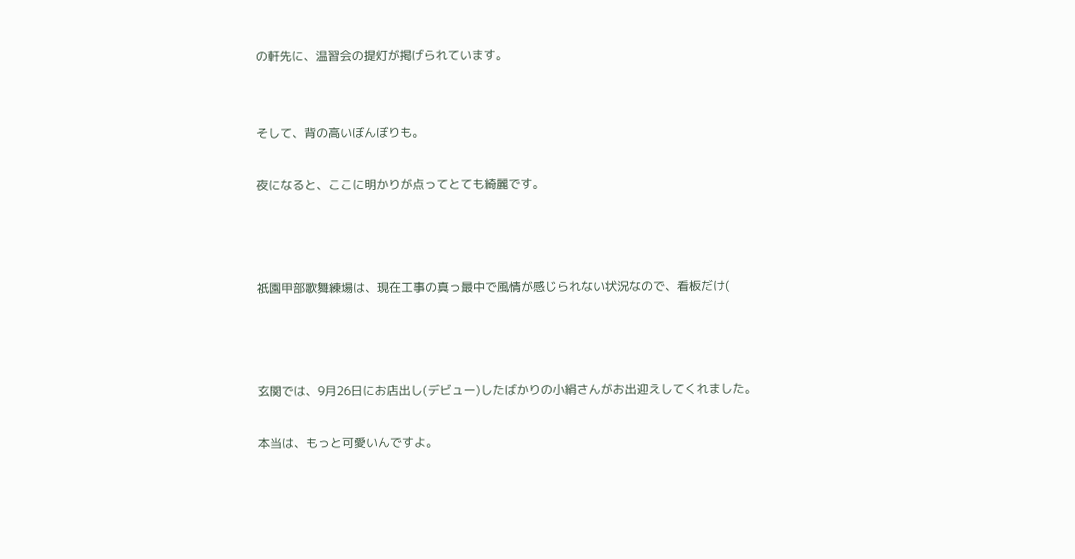の軒先に、温習会の提灯が掲げられています。


そして、背の高いぼんぼりも。

夜になると、ここに明かりが点ってとても綺麗です。



祇園甲部歌舞練場は、現在工事の真っ最中で風情が感じられない状況なので、看板だけ(



玄関では、9月26日にお店出し(デビュー)したばかりの小絹さんがお出迎えしてくれました。

本当は、もっと可愛いんですよ。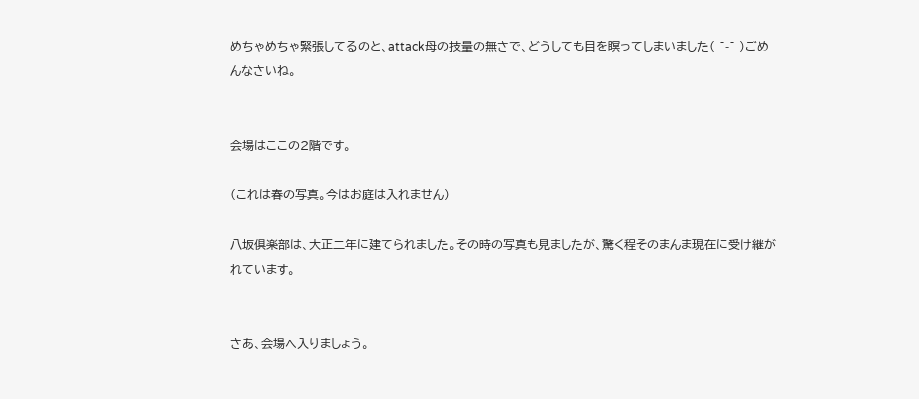めちゃめちゃ緊張してるのと、attack母の技量の無さで、どうしても目を瞑ってしまいました( ˘-˘ )ごめんなさいね。


会場はここの2階です。

(これは春の写真。今はお庭は入れません)

八坂倶楽部は、大正二年に建てられました。その時の写真も見ましたが、驚く程そのまんま現在に受け継がれています。


さあ、会場へ入りましょう。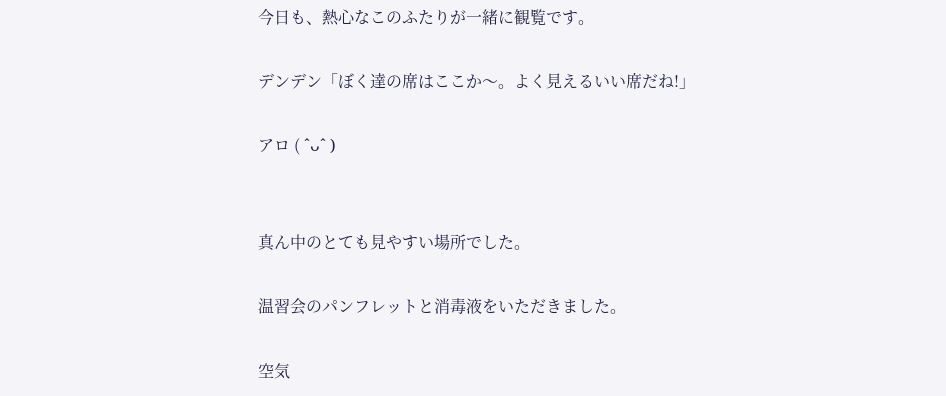今日も、熱心なこのふたりが一緒に観覧です。

デンデン「ぼく達の席はここか〜。よく見えるいい席だね!」

アロ ( ˆᴗˆ )


真ん中のとても見やすい場所でした。

温習会のパンフレットと消毒液をいただきました。

空気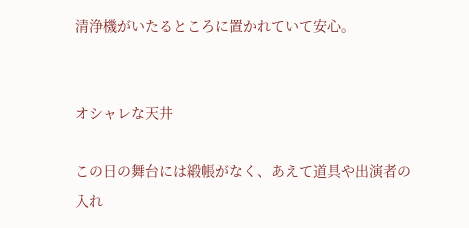清浄機がいたるところに置かれていて安心。


オシャレな天井

この日の舞台には緞帳がなく、あえて道具や出演者の入れ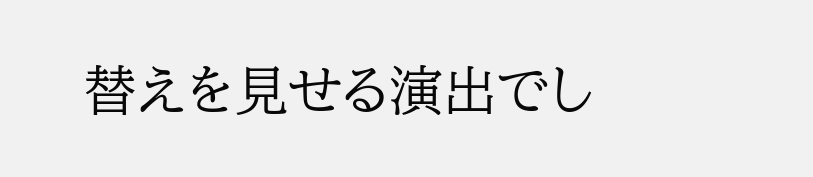替えを見せる演出でし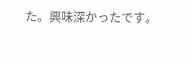た。興味深かったです。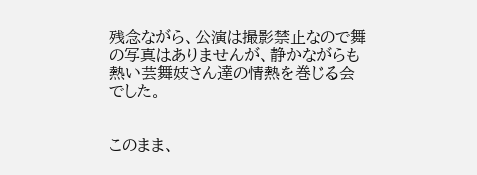残念ながら、公演は撮影禁止なので舞の写真はありませんが、静かながらも熱い芸舞妓さん達の情熱を巻じる会でした。


このまま、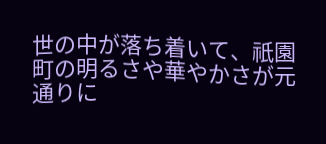世の中が落ち着いて、祇園町の明るさや華やかさが元通りに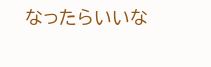なったらいいな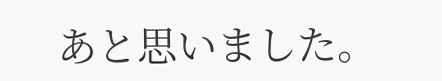あと思いました。